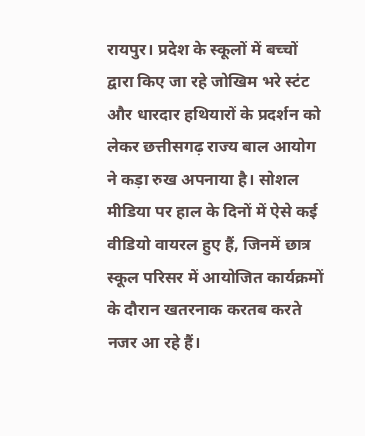रायपुर। प्रदेश के स्कूलों में बच्चों द्वारा किए जा रहे जोखिम भरे स्टंट और धारदार हथियारों के प्रदर्शन को लेकर छत्तीसगढ़ राज्य बाल आयोग ने कड़ा रुख अपनाया है। सोशल मीडिया पर हाल के दिनों में ऐसे कई वीडियो वायरल हुए हैं, जिनमें छात्र स्कूल परिसर में आयोजित कार्यक्रमों के दौरान खतरनाक करतब करते नजर आ रहे हैं।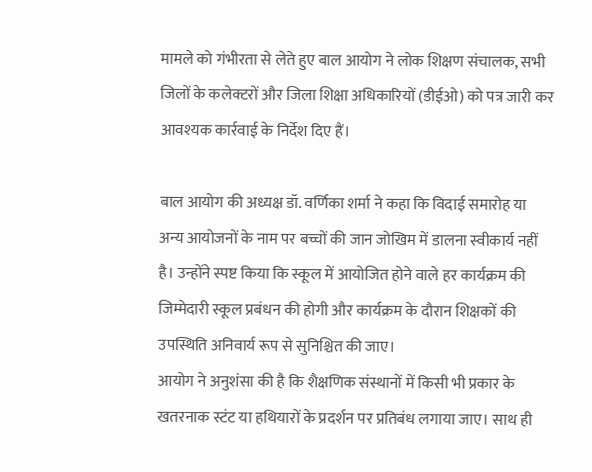मामले को गंभीरता से लेते हुए बाल आयोग ने लोक शिक्षण संचालक, सभी जिलों के कलेक्टरों और जिला शिक्षा अधिकारियों (डीईओ) को पत्र जारी कर आवश्यक कार्रवाई के निर्देश दिए हैं।

बाल आयोग की अध्यक्ष डॉ. वर्णिका शर्मा ने कहा कि विदाई समारोह या अन्य आयोजनों के नाम पर बच्चों की जान जोखिम में डालना स्वीकार्य नहीं है। उन्होंने स्पष्ट किया कि स्कूल में आयोजित होने वाले हर कार्यक्रम की जिम्मेदारी स्कूल प्रबंधन की होगी और कार्यक्रम के दौरान शिक्षकों की उपस्थिति अनिवार्य रूप से सुनिश्चित की जाए।
आयोग ने अनुशंसा की है कि शैक्षणिक संस्थानों में किसी भी प्रकार के खतरनाक स्टंट या हथियारों के प्रदर्शन पर प्रतिबंध लगाया जाए। साथ ही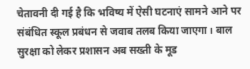चेतावनी दी गई है कि भविष्य में ऐसी घटनाएं सामने आने पर संबंधित स्कूल प्रबंधन से जवाब तलब किया जाएगा। बाल सुरक्षा को लेकर प्रशासन अब सख्ती के मूड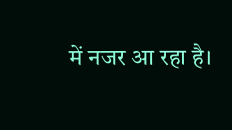में नजर आ रहा है।